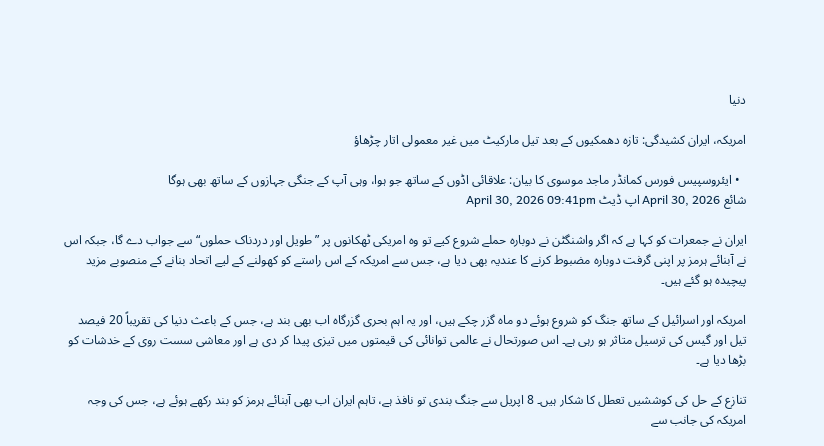دنیا

امریکہ، ایران کشیدگی: تازہ دھمکیوں کے بعد تیل مارکیٹ میں غیر معمولی اتار چڑھاؤ

  • ایئروسپیس فورس کمانڈر ماجد موسوی کا بیان: علاقائی اڈوں کے ساتھ جو ہوا، وہی آپ کے جنگی جہازوں کے ساتھ بھی ہوگا
شائع April 30, 2026 اپ ڈیٹ April 30, 2026 09:41pm

ایران نے جمعرات کو کہا ہے کہ اگر واشنگٹن نے دوبارہ حملے شروع کیے تو وہ امریکی ٹھکانوں پر ”طویل اور دردناک حملوں“ سے جواب دے گا، جبکہ اس نے آبنائے ہرمز پر اپنی گرفت دوبارہ مضبوط کرنے کا عندیہ بھی دیا ہے، جس سے امریکہ کے اس راستے کو کھولنے کے لیے اتحاد بنانے کے منصوبے مزید پیچیدہ ہو گئے ہیں۔

امریکہ اور اسرائیل کے ساتھ جنگ کو شروع ہوئے دو ماہ گزر چکے ہیں، اور یہ اہم بحری گزرگاہ اب بھی بند ہے، جس کے باعث دنیا کی تقریباً 20 فیصد تیل اور گیس کی ترسیل متاثر ہو رہی ہے۔ اس صورتحال نے عالمی توانائی کی قیمتوں میں تیزی پیدا کر دی ہے اور معاشی سست روی کے خدشات کو بڑھا دیا ہے۔

تنازع کے حل کی کوششیں تعطل کا شکار ہیں۔ 8 اپریل سے جنگ بندی تو نافذ ہے، تاہم ایران اب بھی آبنائے ہرمز کو بند رکھے ہوئے ہے، جس کی وجہ امریکہ کی جانب سے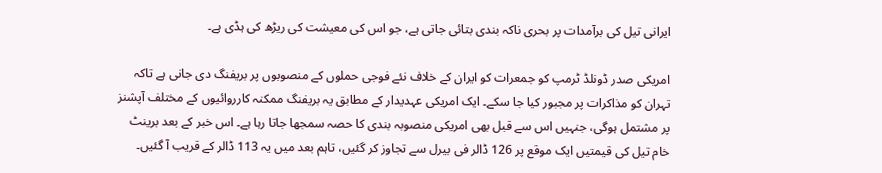ایرانی تیل کی برآمدات پر بحری ناکہ بندی بتائی جاتی ہے، جو اس کی معیشت کی ریڑھ کی ہڈی ہے۔

امریکی صدر ڈونلڈ ٹرمپ کو جمعرات کو ایران کے خلاف نئے فوجی حملوں کے منصوبوں پر بریفنگ دی جانی ہے تاکہ تہران کو مذاکرات پر مجبور کیا جا سکے۔ ایک امریکی عہدیدار کے مطابق یہ بریفنگ ممکنہ کارروائیوں کے مختلف آپشنز پر مشتمل ہوگی، جنہیں اس سے قبل بھی امریکی منصوبہ بندی کا حصہ سمجھا جاتا رہا ہے۔ اس خبر کے بعد برینٹ خام تیل کی قیمتیں ایک موقع پر 126 ڈالر فی بیرل سے تجاوز کر گئیں، تاہم بعد میں یہ 113 ڈالر کے قریب آ گئیں۔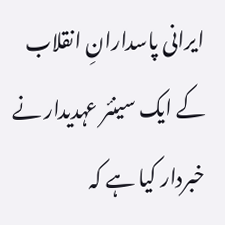ایرانی پاسدارانِ انقلاب کے ایک سینئر عہدیدار نے خبردار کیا ہے کہ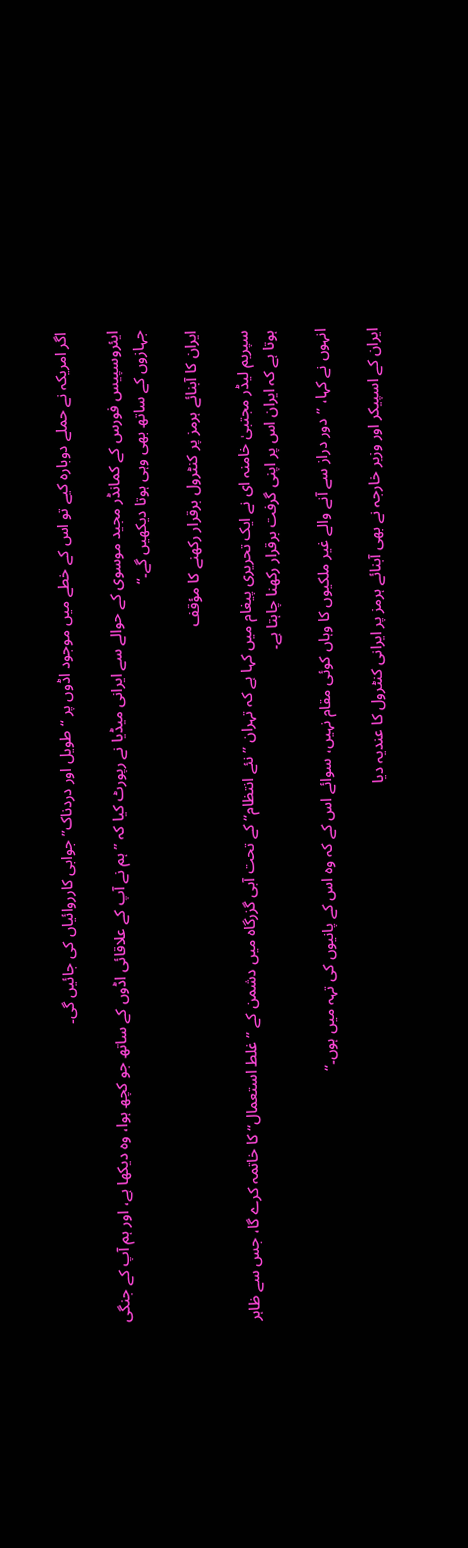اگر امریکہ نے حملے دوبارہ کیے تو اس کے خطے میں موجود اڈوں پر “طویل اور دردناک” جوابی کارروائیاں کی جائیں گی۔

ایئروسپیس فورس کے کمانڈر مجید موسوی کے حوالے سے ایرانی میڈیا نے رپورٹ کیا کہ ”ہم نے آپ کے علاقائی اڈوں کے ساتھ جو کچھ ہوا، وہ دیکھا ہے، اور ہم آپ کے جنگی جہازوں کے ساتھ بھی وہی ہوتا دیکھیں گے۔“

ایران کا آبنائے ہرمز پر کنٹرول برقرار رکھنے کا مؤقف

سپریم لیڈر مجتبیٰ خامنہ ای نے ایک تحریری پیغام میں کہا ہے کہ تہران ”نئے انتظام“ کے تحت آبی گزرگاہ میں دشمن کے ”غلط استعمال“ کا خاتمہ کرے گا، جس سے ظاہر ہوتا ہے کہ ایران اس پر اپنی گرفت برقرار رکھنا چاہتا ہے۔

انہوں نے کہا، ”دور دراز سے آنے والے غیر ملکیوں کا وہاں کوئی مقام نہیں، سوائے اس کے کہ وہ اس کے پانیوں کی تہہ میں ہوں۔“

ایران کے اسپیکر اور وزیر خارجہ نے بھی آبنائے ہرمز پر ایرانی کنٹرول کا عندیہ دیا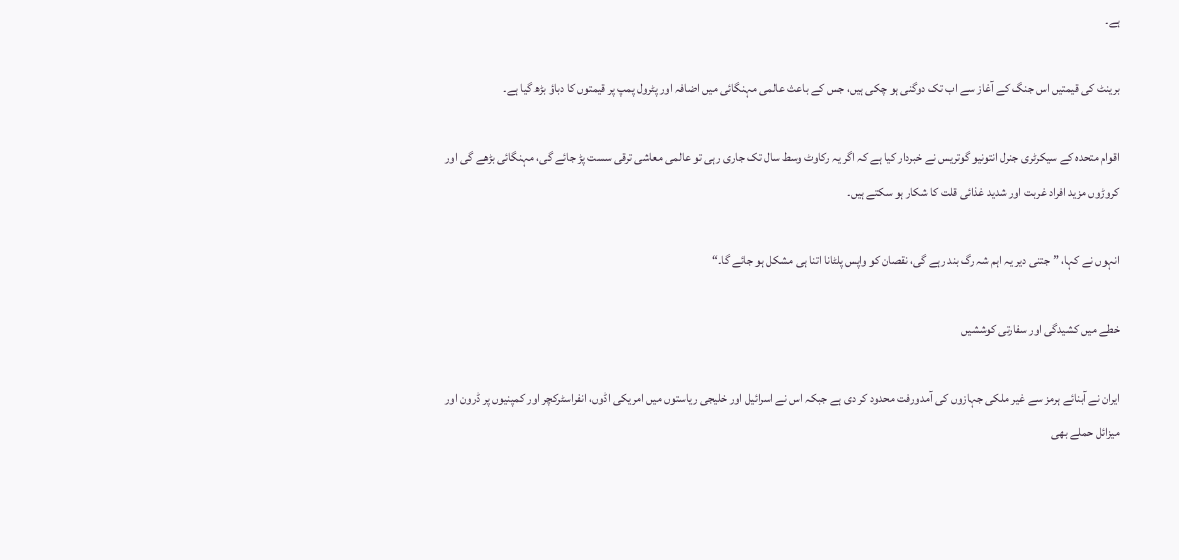ہے۔

برینٹ کی قیمتیں اس جنگ کے آغاز سے اب تک دوگنی ہو چکی ہیں، جس کے باعث عالمی مہنگائی میں اضافہ اور پٹرول پمپ پر قیمتوں کا دباؤ بڑھ گیا ہے۔

اقوام متحدہ کے سیکرٹری جنرل انتونیو گوتریس نے خبردار کیا ہے کہ اگر یہ رکاوٹ وسط سال تک جاری رہی تو عالمی معاشی ترقی سست پڑ جائے گی، مہنگائی بڑھے گی اور کروڑوں مزید افراد غربت اور شدید غذائی قلت کا شکار ہو سکتے ہیں۔

انہوں نے کہا، ”جتنی دیر یہ اہم شہ رگ بند رہے گی، نقصان کو واپس پلٹانا اتنا ہی مشکل ہو جائے گا۔“

خطے میں کشیدگی اور سفارتی کوششیں

ایران نے آبنائے ہرمز سے غیر ملکی جہازوں کی آمدورفت محدود کر دی ہے جبکہ اس نے اسرائیل اور خلیجی ریاستوں میں امریکی اڈوں، انفراسٹرکچر اور کمپنیوں پر ڈرون اور میزائل حملے بھی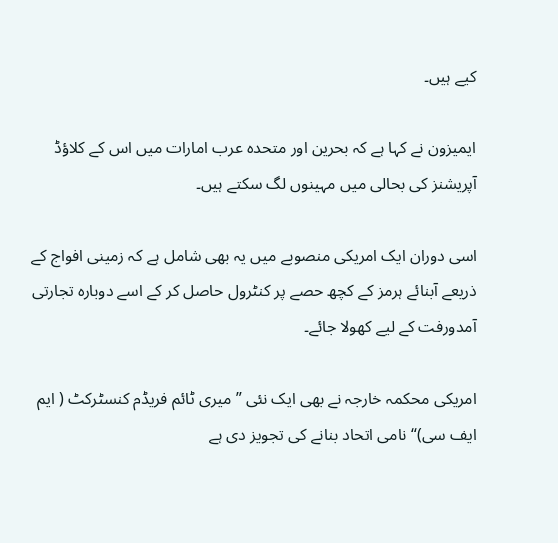کیے ہیں۔

ایمیزون نے کہا ہے کہ بحرین اور متحدہ عرب امارات میں اس کے کلاؤڈ آپریشنز کی بحالی میں مہینوں لگ سکتے ہیں۔

اسی دوران ایک امریکی منصوبے میں یہ بھی شامل ہے کہ زمینی افواج کے ذریعے آبنائے ہرمز کے کچھ حصے پر کنٹرول حاصل کر کے اسے دوبارہ تجارتی آمدورفت کے لیے کھولا جائے۔

امریکی محکمہ خارجہ نے بھی ایک نئی ” میری ٹائم فریڈم کنسٹرکٹ ( ایم ایف سی)“ نامی اتحاد بنانے کی تجویز دی ہے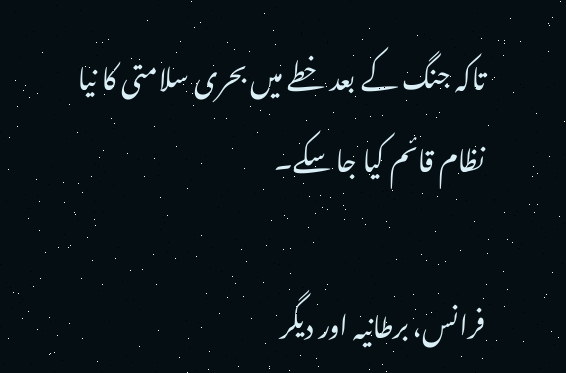تاکہ جنگ کے بعد خطے میں بحری سلامتی کا نیا نظام قائم کیا جا سکے۔

فرانس، برطانیہ اور دیگر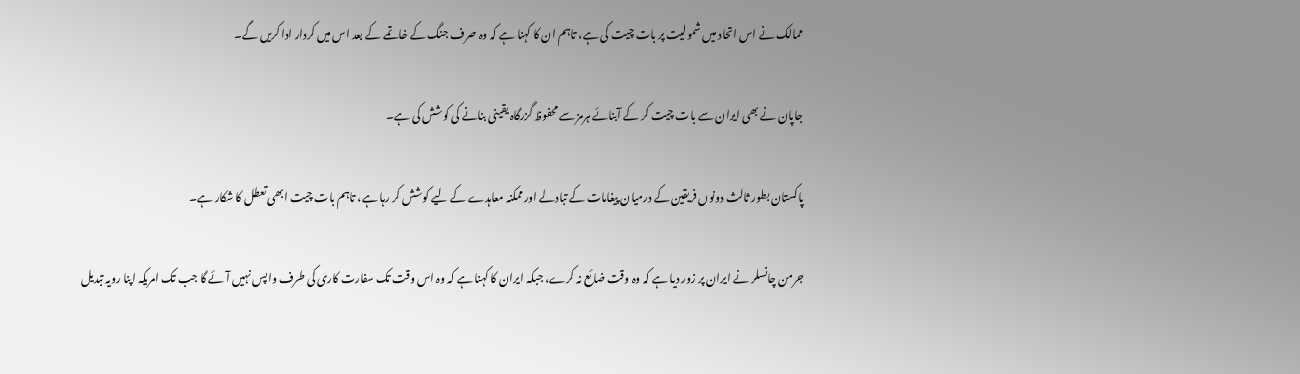ممالک نے اس اتحاد میں شمولیت پر بات چیت کی ہے، تاہم ان کا کہنا ہے کہ وہ صرف جنگ کے خاتمے کے بعد اس میں کردار ادا کریں گے۔

جاپان نے بھی ایران سے بات چیت کر کے آبنائے ہرمز سے محفوظ گزرگاہ یقینی بنانے کی کوشش کی ہے۔

پاکستان بطور ثالث دونوں فریقین کے درمیان پیغامات کے تبادلے اور ممکنہ معاہدے کے لیے کوشش کر رہا ہے، تاہم بات چیت ابھی تعطل کا شکار ہے۔

جرمن چانسلر نے ایران پر زور دیا ہے کہ وہ وقت ضائع نہ کرے، جبکہ ایران کا کہنا ہے کہ وہ اس وقت تک سفارت کاری کی طرف واپس نہیں آئے گا جب تک امریکہ اپنا رویہ تبدیل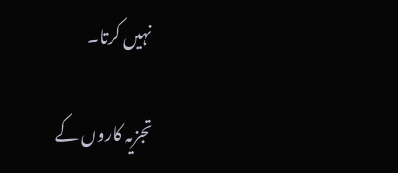نہیں کرتا۔

تجزیہ کاروں کے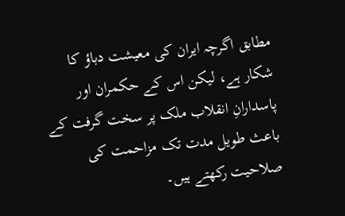مطابق اگرچہ ایران کی معیشت دباؤ کا شکار ہے، لیکن اس کے حکمران اور پاسدارانِ انقلاب ملک پر سخت گرفت کے باعث طویل مدت تک مزاحمت کی صلاحیت رکھتے ہیں۔